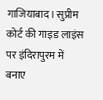गाजियाबाद। सुप्रीम कोर्ट की गाइड लाइंस पर इंदिरापुरम में बनाए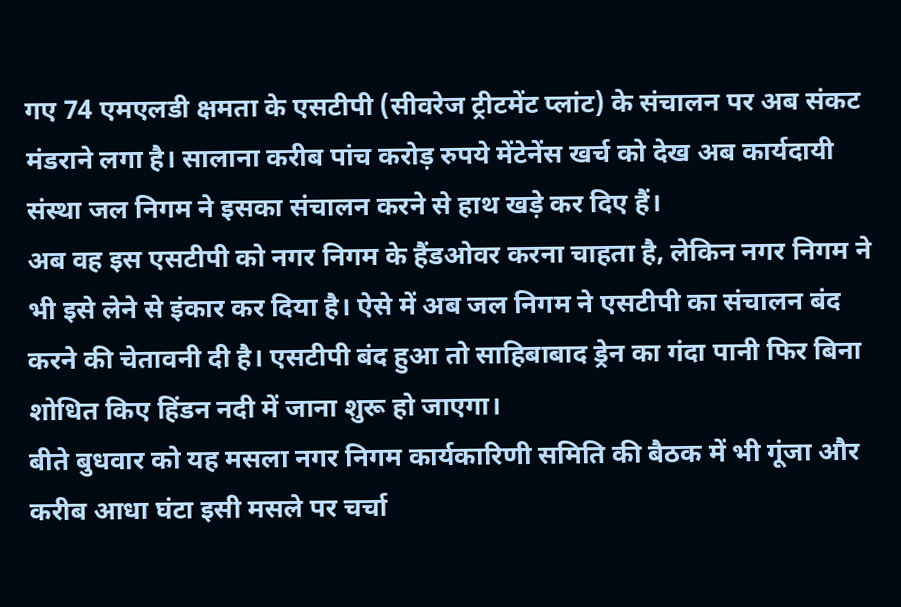गए 74 एमएलडी क्षमता के एसटीपी (सीवरेज ट्रीटमेंट प्लांट) के संचालन पर अब संकट मंडराने लगा है। सालाना करीब पांच करोड़ रुपये मेंटेनेंस खर्च को देख अब कार्यदायी संस्था जल निगम ने इसका संचालन करने से हाथ खड़े कर दिए हैं।
अब वह इस एसटीपी को नगर निगम के हैंडओवर करना चाहता है, लेकिन नगर निगम ने भी इसे लेने से इंकार कर दिया है। ऐसे में अब जल निगम ने एसटीपी का संचालन बंद करने की चेतावनी दी है। एसटीपी बंद हुआ तो साहिबाबाद ड्रेन का गंदा पानी फिर बिना शोधित किए हिंडन नदी में जाना शुरू हो जाएगा।
बीते बुधवार को यह मसला नगर निगम कार्यकारिणी समिति की बैठक में भी गूंजा और करीब आधा घंटा इसी मसले पर चर्चा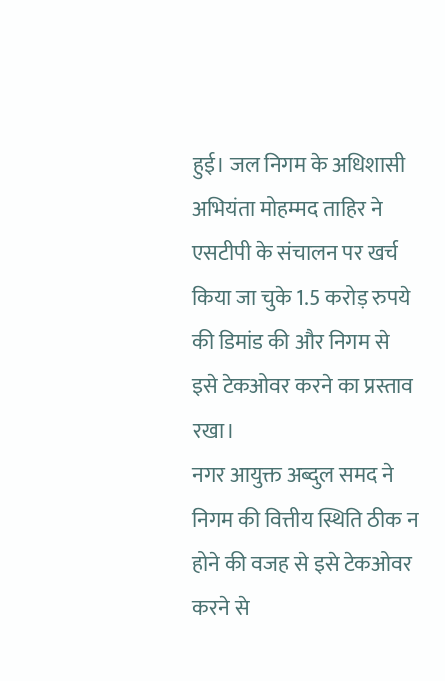हुई। जल निगम के अधिशासी अभियंता मोहम्मद ताहिर ने एसटीपी के संचालन पर खर्च किया जा चुके 1.5 करोड़ रुपये की डिमांड की और निगम से इसे टेकओवर करने का प्रस्ताव रखा।
नगर आयुक्त अब्दुल समद ने निगम की वित्तीय स्थिति ठीक न होने की वजह से इसे टेकओवर करने से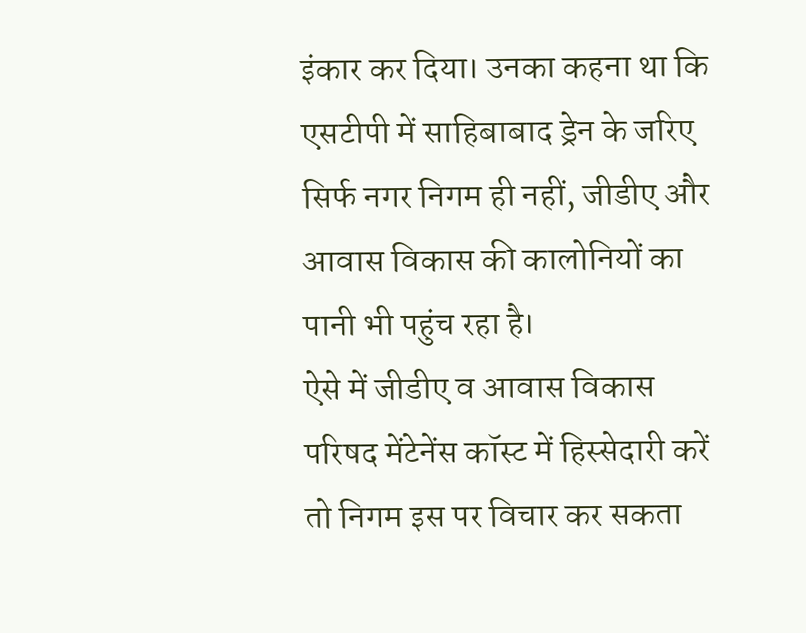इंकार कर दिया। उनका कहना था कि एसटीपी में साहिबाबाद ड्रेन के जरिए सिर्फ नगर निगम ही नहीं, जीडीए और आवास विकास की कालोनियों का पानी भी पहुंच रहा है।
ऐसे में जीडीए व आवास विकास परिषद मेंटेनेंस कॉस्ट में हिस्सेदारी करें तो निगम इस पर विचार कर सकता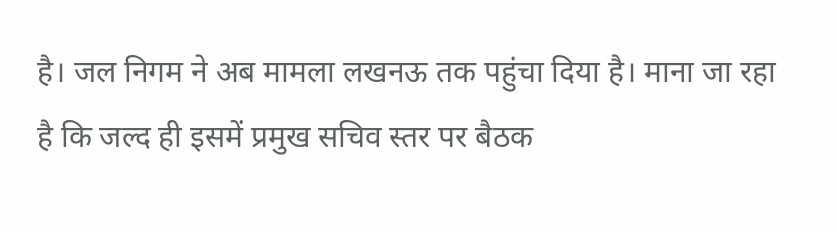है। जल निगम ने अब मामला लखनऊ तक पहुंचा दिया है। माना जा रहा है कि जल्द ही इसमें प्रमुख सचिव स्तर पर बैठक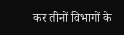कर तीनों विभागों के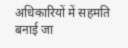अधिकारियों में सहमति बनाई जा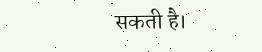सकती है।